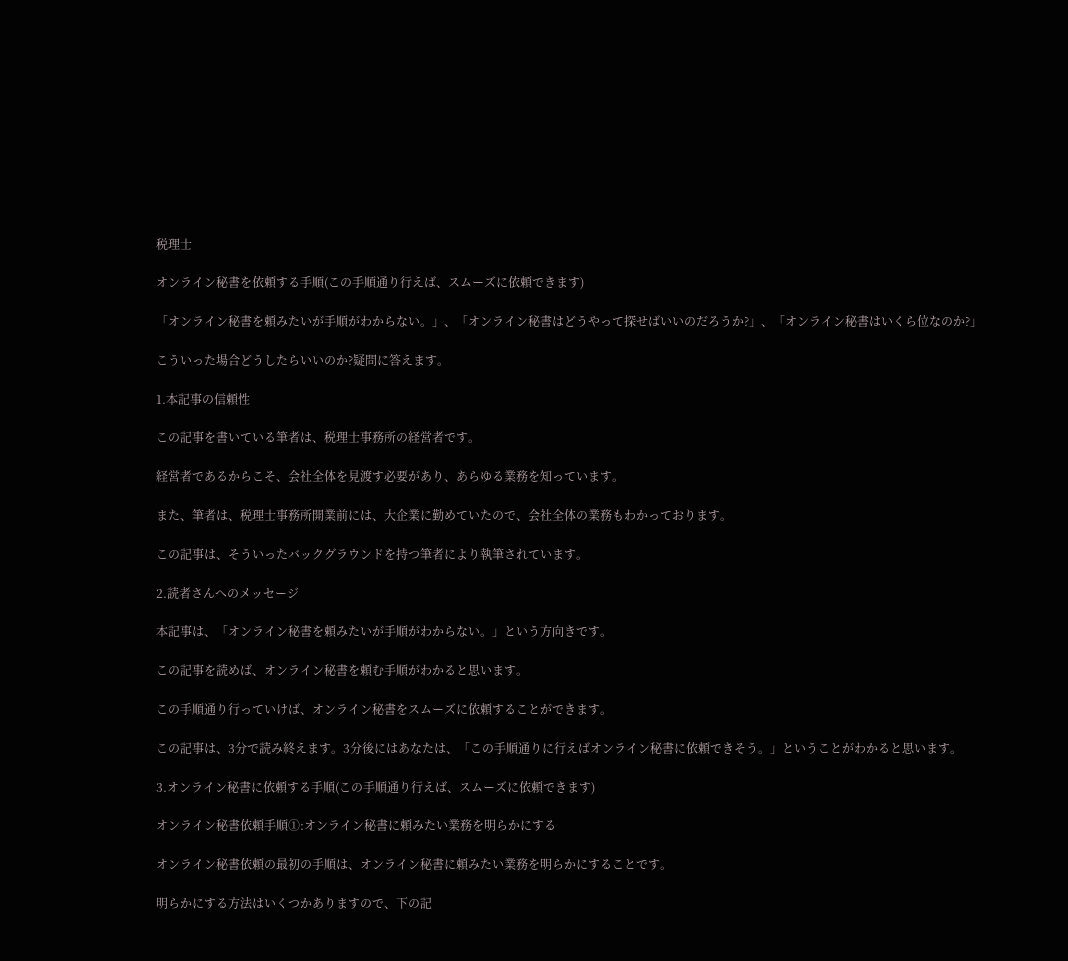税理士

オンライン秘書を依頼する手順(この手順通り行えば、スムーズに依頼できます)

「オンライン秘書を頼みたいが手順がわからない。」、「オンライン秘書はどうやって探せばいいのだろうか?」、「オンライン秘書はいくら位なのか?」

こういった場合どうしたらいいのか?疑問に答えます。

1.本記事の信頼性

この記事を書いている筆者は、税理士事務所の経営者です。

経営者であるからこそ、会社全体を見渡す必要があり、あらゆる業務を知っています。

また、筆者は、税理士事務所開業前には、大企業に勤めていたので、会社全体の業務もわかっております。

この記事は、そういったバックグラウンドを持つ筆者により執筆されています。

2.読者さんへのメッセージ

本記事は、「オンライン秘書を頼みたいが手順がわからない。」という方向きです。

この記事を読めば、オンライン秘書を頼む手順がわかると思います。

この手順通り行っていけば、オンライン秘書をスムーズに依頼することができます。

この記事は、3分で読み終えます。3分後にはあなたは、「この手順通りに行えばオンライン秘書に依頼できそう。」ということがわかると思います。

3.オンライン秘書に依頼する手順(この手順通り行えば、スムーズに依頼できます)

オンライン秘書依頼手順①:オンライン秘書に頼みたい業務を明らかにする

オンライン秘書依頼の最初の手順は、オンライン秘書に頼みたい業務を明らかにすることです。

明らかにする方法はいくつかありますので、下の記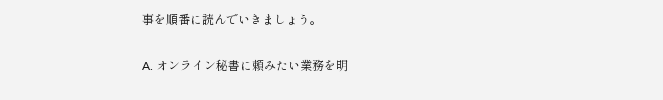事を順番に読んでいきましょう。

A. オンライン秘書に頼みたい業務を明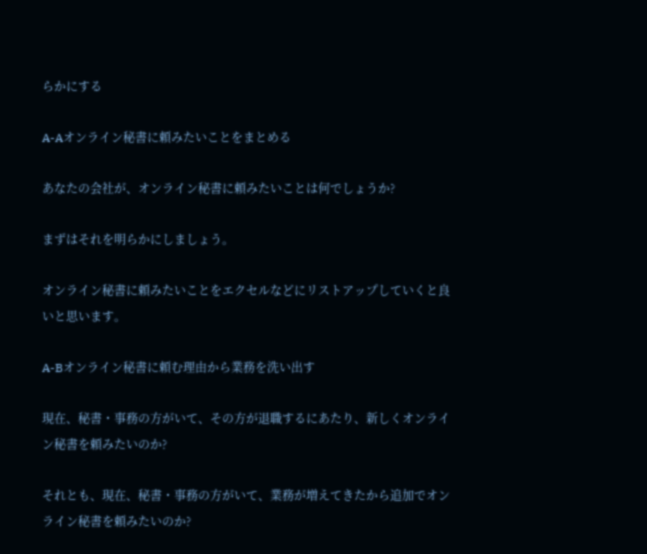らかにする

A-Aオンライン秘書に頼みたいことをまとめる

あなたの会社が、オンライン秘書に頼みたいことは何でしょうか?

まずはそれを明らかにしましょう。

オンライン秘書に頼みたいことをエクセルなどにリストアップしていくと良いと思います。

A-Bオンライン秘書に頼む理由から業務を洗い出す

現在、秘書・事務の方がいて、その方が退職するにあたり、新しくオンライン秘書を頼みたいのか?

それとも、現在、秘書・事務の方がいて、業務が増えてきたから追加でオンライン秘書を頼みたいのか?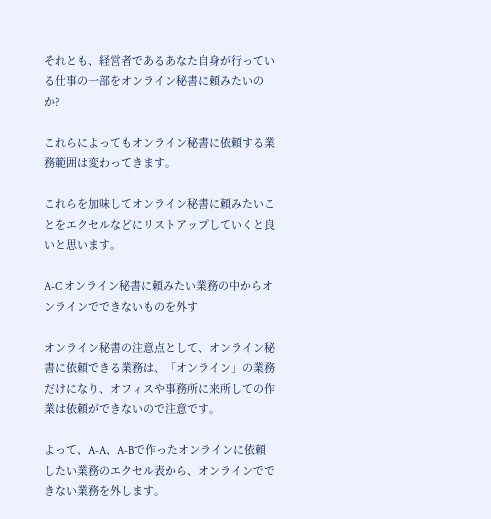それとも、経営者であるあなた自身が行っている仕事の一部をオンライン秘書に頼みたいのか?

これらによってもオンライン秘書に依頼する業務範囲は変わってきます。

これらを加味してオンライン秘書に頼みたいことをエクセルなどにリストアップしていくと良いと思います。

A-C オンライン秘書に頼みたい業務の中からオンラインでできないものを外す

オンライン秘書の注意点として、オンライン秘書に依頼できる業務は、「オンライン」の業務だけになり、オフィスや事務所に来所しての作業は依頼ができないので注意です。

よって、A-A、A-Bで作ったオンラインに依頼したい業務のエクセル表から、オンラインでできない業務を外します。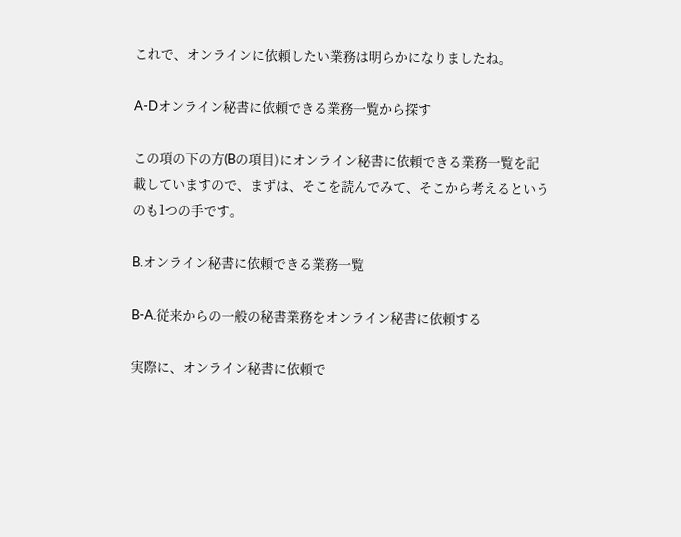これで、オンラインに依頼したい業務は明らかになりましたね。

A-Dオンライン秘書に依頼できる業務一覧から探す

この項の下の方(Bの項目)にオンライン秘書に依頼できる業務一覧を記載していますので、まずは、そこを読んでみて、そこから考えるというのも1つの手です。

B.オンライン秘書に依頼できる業務一覧

B-A.従来からの一般の秘書業務をオンライン秘書に依頼する

実際に、オンライン秘書に依頼で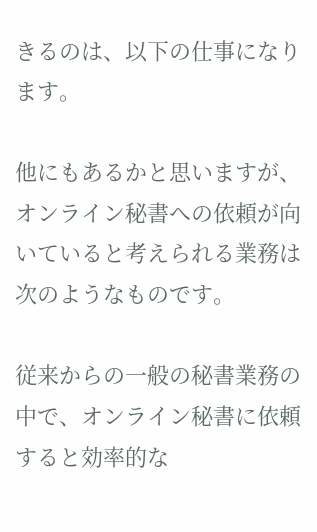きるのは、以下の仕事になります。

他にもあるかと思いますが、オンライン秘書への依頼が向いていると考えられる業務は次のようなものです。

従来からの一般の秘書業務の中で、オンライン秘書に依頼すると効率的な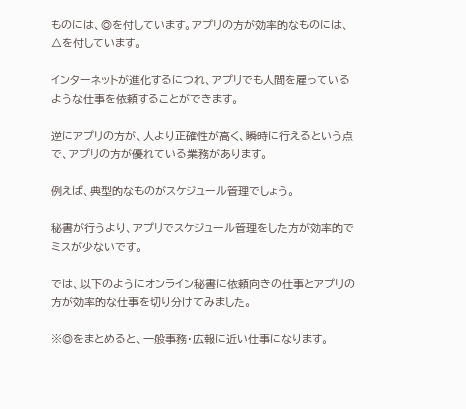ものには、◎を付しています。アプリの方が効率的なものには、△を付しています。

インターネットが進化するにつれ、アプリでも人間を雇っているような仕事を依頼することができます。

逆にアプリの方が、人より正確性が高く、瞬時に行えるという点で、アプリの方が優れている業務があります。

例えば、典型的なものがスケジュール管理でしょう。

秘書が行うより、アプリでスケジュール管理をした方が効率的でミスが少ないです。

では、以下のようにオンライン秘書に依頼向きの仕事とアプリの方が効率的な仕事を切り分けてみました。

※◎をまとめると、一般事務・広報に近い仕事になります。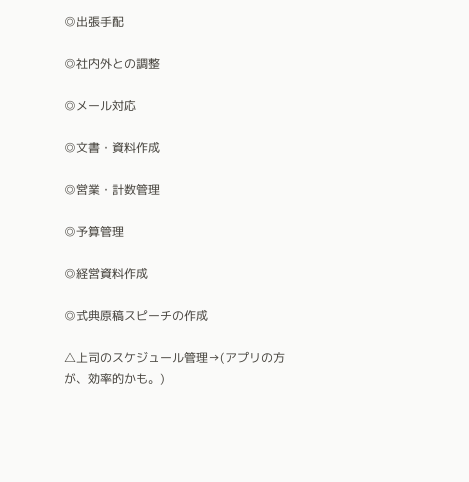◎出張手配

◎社内外との調整

◎メール対応

◎文書・資料作成

◎営業・計数管理

◎予算管理

◎経営資料作成

◎式典原稿スピーチの作成

△上司のスケジュール管理→(アプリの方が、効率的かも。)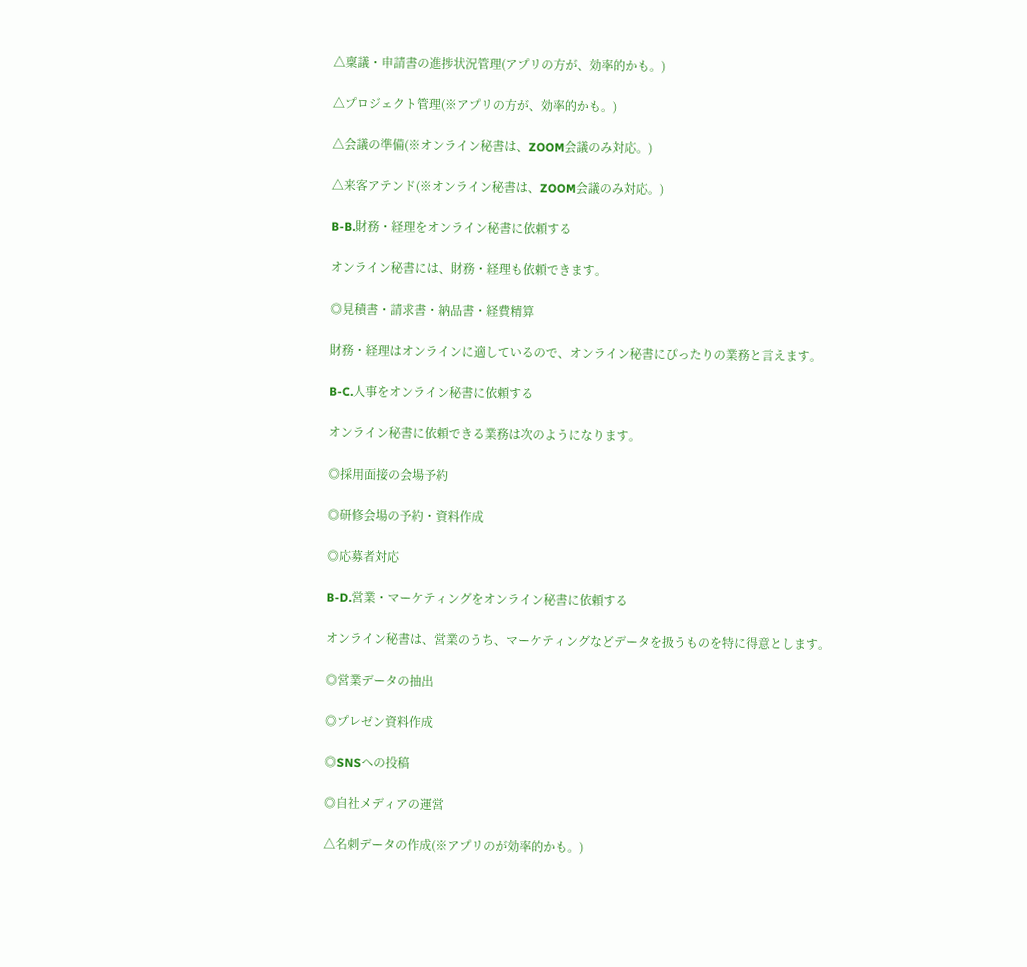△稟議・申請書の進捗状況管理(アプリの方が、効率的かも。)

△プロジェクト管理(※アプリの方が、効率的かも。)

△会議の準備(※オンライン秘書は、ZOOM会議のみ対応。)

△来客アテンド(※オンライン秘書は、ZOOM会議のみ対応。)

B-B.財務・経理をオンライン秘書に依頼する

オンライン秘書には、財務・経理も依頼できます。

◎見積書・請求書・納品書・経費精算

財務・経理はオンラインに適しているので、オンライン秘書にぴったりの業務と言えます。

B-C.人事をオンライン秘書に依頼する

オンライン秘書に依頼できる業務は次のようになります。

◎採用面接の会場予約

◎研修会場の予約・資料作成

◎応募者対応

B-D.営業・マーケティングをオンライン秘書に依頼する

オンライン秘書は、営業のうち、マーケティングなどデータを扱うものを特に得意とします。

◎営業データの抽出

◎プレゼン資料作成

◎SNSへの投稿

◎自社メディアの運営

△名刺データの作成(※アプリのが効率的かも。)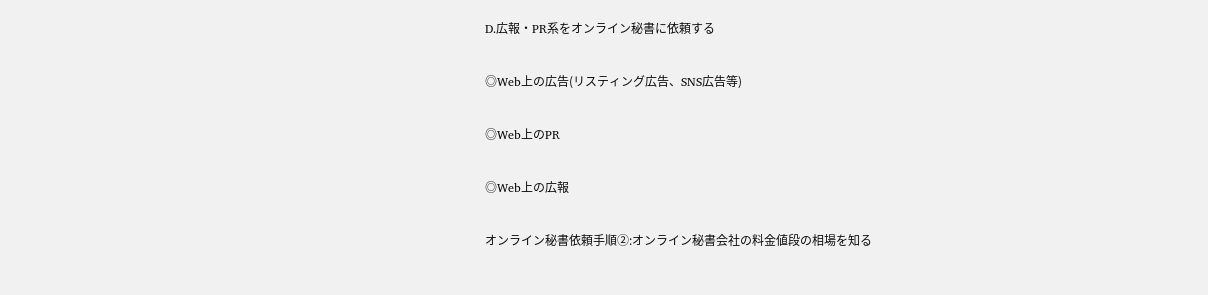D.広報・PR系をオンライン秘書に依頼する

◎Web上の広告(リスティング広告、SNS広告等)

◎Web上のPR

◎Web上の広報

オンライン秘書依頼手順②:オンライン秘書会社の料金値段の相場を知る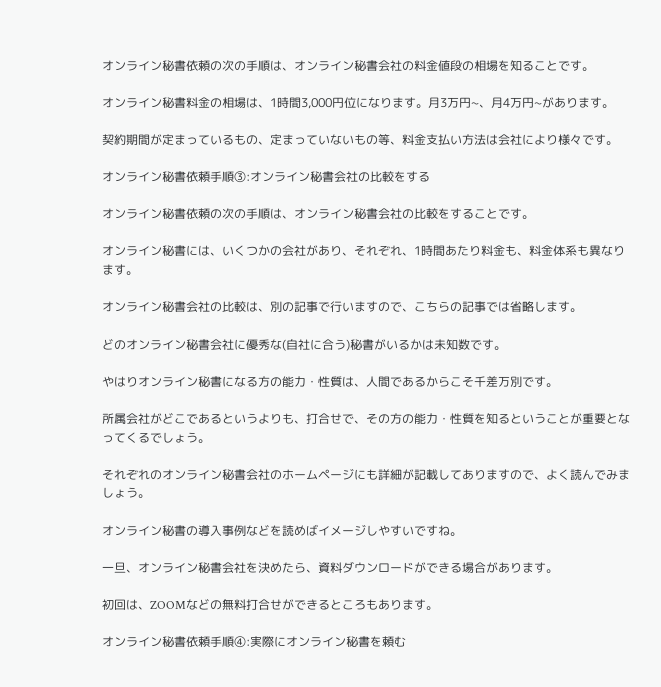オンライン秘書依頼の次の手順は、オンライン秘書会社の料金値段の相場を知ることです。

オンライン秘書料金の相場は、1時間3,000円位になります。月3万円~、月4万円~があります。

契約期間が定まっているもの、定まっていないもの等、料金支払い方法は会社により様々です。

オンライン秘書依頼手順③:オンライン秘書会社の比較をする

オンライン秘書依頼の次の手順は、オンライン秘書会社の比較をすることです。

オンライン秘書には、いくつかの会社があり、それぞれ、1時間あたり料金も、料金体系も異なります。

オンライン秘書会社の比較は、別の記事で行いますので、こちらの記事では省略します。

どのオンライン秘書会社に優秀な(自社に合う)秘書がいるかは未知数です。

やはりオンライン秘書になる方の能力・性質は、人間であるからこそ千差万別です。

所属会社がどこであるというよりも、打合せで、その方の能力・性質を知るということが重要となってくるでしょう。

それぞれのオンライン秘書会社のホームページにも詳細が記載してありますので、よく読んでみましょう。

オンライン秘書の導入事例などを読めばイメージしやすいですね。

一旦、オンライン秘書会社を決めたら、資料ダウンロードができる場合があります。

初回は、ZOOMなどの無料打合せができるところもあります。

オンライン秘書依頼手順④:実際にオンライン秘書を頼む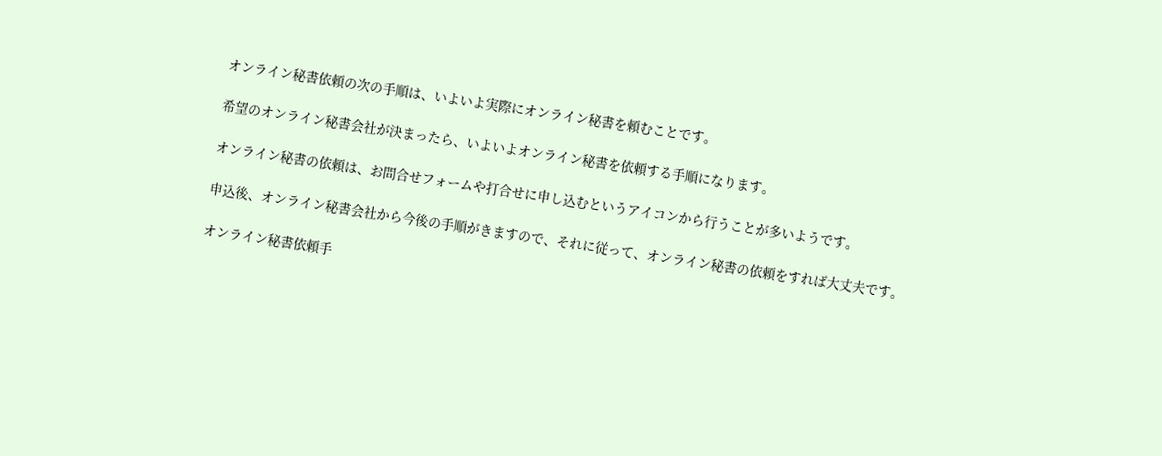オンライン秘書依頼の次の手順は、いよいよ実際にオンライン秘書を頼むことです。

希望のオンライン秘書会社が決まったら、いよいよオンライン秘書を依頼する手順になります。

オンライン秘書の依頼は、お問合せフォームや打合せに申し込むというアイコンから行うことが多いようです。

申込後、オンライン秘書会社から今後の手順がきますので、それに従って、オンライン秘書の依頼をすれば大丈夫です。

オンライン秘書依頼手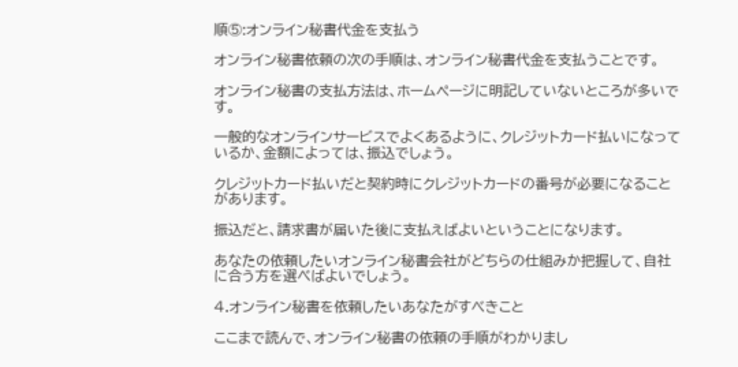順⑤:オンライン秘書代金を支払う

オンライン秘書依頼の次の手順は、オンライン秘書代金を支払うことです。

オンライン秘書の支払方法は、ホームページに明記していないところが多いです。

一般的なオンラインサービスでよくあるように、クレジットカード払いになっているか、金額によっては、振込でしょう。

クレジットカード払いだと契約時にクレジットカードの番号が必要になることがあります。

振込だと、請求書が届いた後に支払えばよいということになります。

あなたの依頼したいオンライン秘書会社がどちらの仕組みか把握して、自社に合う方を選べばよいでしょう。

4.オンライン秘書を依頼したいあなたがすべきこと

ここまで読んで、オンライン秘書の依頼の手順がわかりまし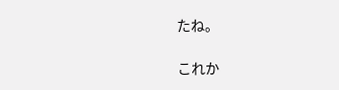たね。

これか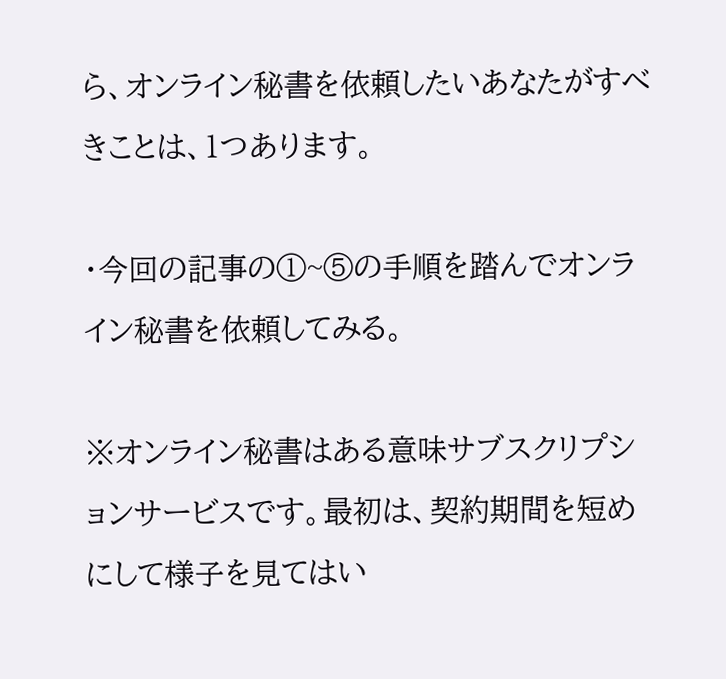ら、オンライン秘書を依頼したいあなたがすべきことは、1つあります。

・今回の記事の①~⑤の手順を踏んでオンライン秘書を依頼してみる。

※オンライン秘書はある意味サブスクリプションサービスです。最初は、契約期間を短めにして様子を見てはい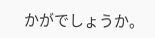かがでしょうか。